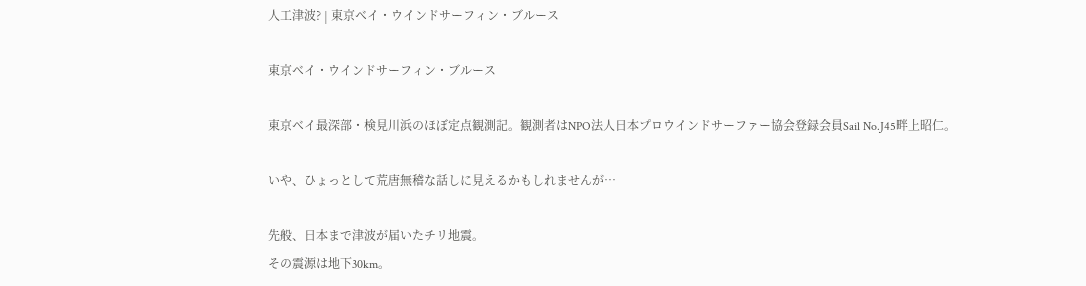人工津波? | 東京ベイ・ウインドサーフィン・ブルース

東京ベイ・ウインドサーフィン・ブルース

東京ベイ最深部・検見川浜のほぼ定点観測記。観測者はNPO法人日本プロウインドサーファー協会登録会員Sail No.J45畔上昭仁。

いや、ひょっとして荒唐無稽な話しに見えるかもしれませんが…

先般、日本まで津波が届いたチリ地震。
その震源は地下30km。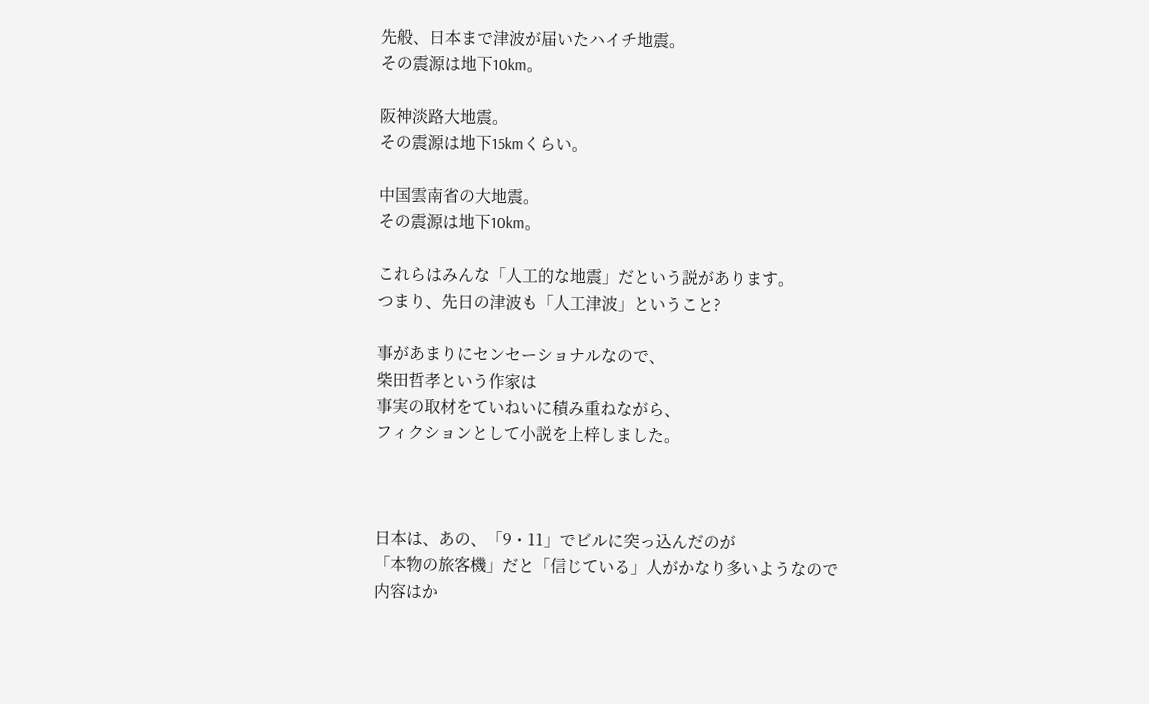先般、日本まで津波が届いたハイチ地震。
その震源は地下10km。

阪神淡路大地震。
その震源は地下15kmくらい。

中国雲南省の大地震。
その震源は地下10km。

これらはみんな「人工的な地震」だという説があります。
つまり、先日の津波も「人工津波」ということ?

事があまりにセンセーショナルなので、
柴田哲孝という作家は
事実の取材をていねいに積み重ねながら、
フィクションとして小説を上梓しました。



日本は、あの、「9・11」でビルに突っ込んだのが
「本物の旅客機」だと「信じている」人がかなり多いようなので
内容はか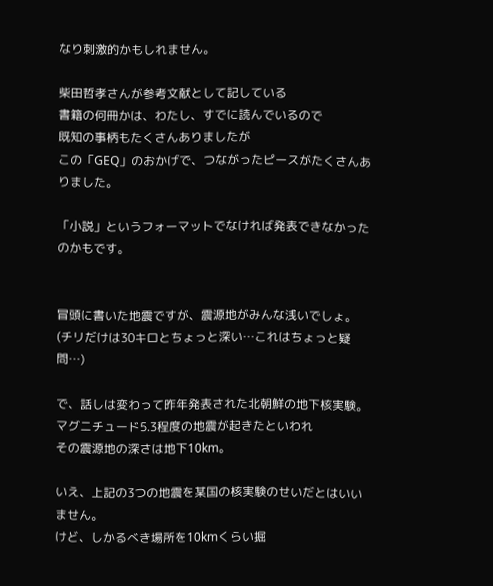なり刺激的かもしれません。

柴田哲孝さんが参考文献として記している
書籍の何冊かは、わたし、すでに読んでいるので
既知の事柄もたくさんありましたが
この「GEQ」のおかげで、つながったピースがたくさんありました。

「小説」というフォーマットでなければ発表できなかったのかもです。


冒頭に書いた地震ですが、震源地がみんな浅いでしょ。
(チリだけは30キロとちょっと深い…これはちょっと疑問…)

で、話しは変わって昨年発表された北朝鮮の地下核実験。
マグニチュード5.3程度の地震が起きたといわれ
その震源地の深さは地下10km。

いえ、上記の3つの地震を某国の核実験のせいだとはいいません。
けど、しかるべき場所を10kmくらい掘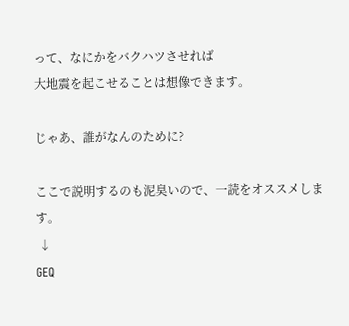って、なにかをバクハツさせれば
大地震を起こせることは想像できます。

じゃあ、誰がなんのために?

ここで説明するのも泥臭いので、一読をオススメします。
 ↓
GEQ